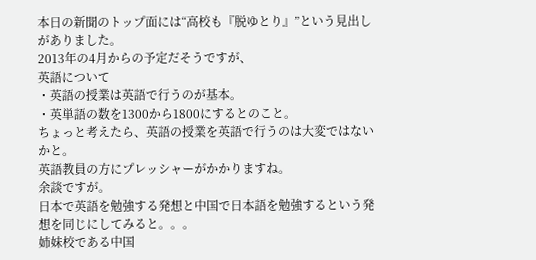本日の新聞のトップ面には“高校も『脱ゆとり』”という見出しがありました。
2013年の4月からの予定だそうですが、
英語について
・英語の授業は英語で行うのが基本。
・英単語の数を1300から1800にするとのこと。
ちょっと考えたら、英語の授業を英語で行うのは大変ではないかと。
英語教員の方にプレッシャーがかかりますね。
余談ですが。
日本で英語を勉強する発想と中国で日本語を勉強するという発想を同じにしてみると。。。
姉妹校である中国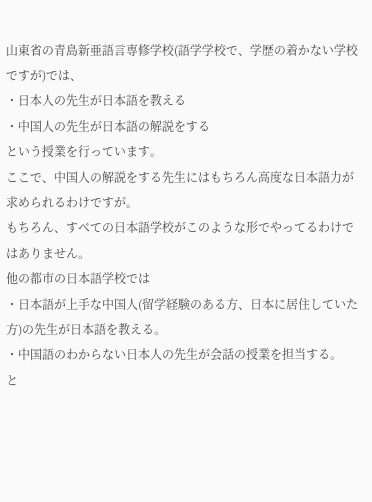山東省の青島新亜語言専修学校(語学学校で、学歴の着かない学校ですが)では、
・日本人の先生が日本語を教える
・中国人の先生が日本語の解説をする
という授業を行っています。
ここで、中国人の解説をする先生にはもちろん高度な日本語力が求められるわけですが。
もちろん、すべての日本語学校がこのような形でやってるわけではありません。
他の都市の日本語学校では
・日本語が上手な中国人(留学経験のある方、日本に居住していた方)の先生が日本語を教える。
・中国語のわからない日本人の先生が会話の授業を担当する。
と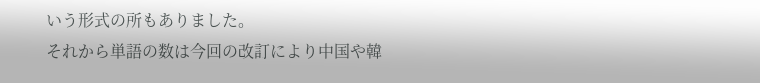いう形式の所もありました。
それから単語の数は今回の改訂により中国や韓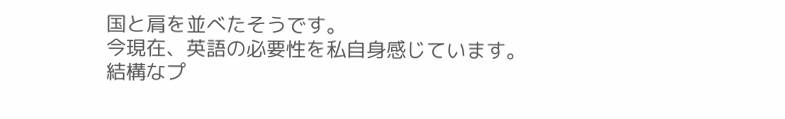国と肩を並べたそうです。
今現在、英語の必要性を私自身感じています。
結構なプ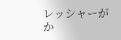レッシャーがか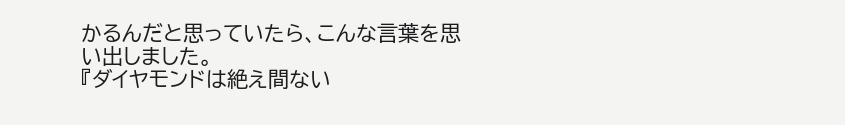かるんだと思っていたら、こんな言葉を思い出しました。
『ダイヤモンドは絶え間ない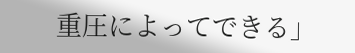重圧によってできる」